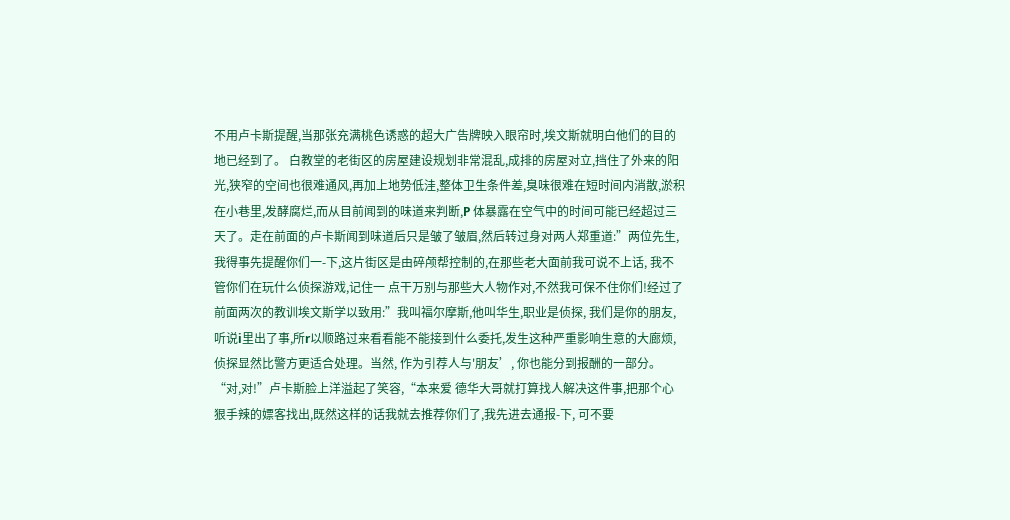不用卢卡斯提醒,当那张充满桃色诱惑的超大广告牌映入眼帘时,埃文斯就明白他们的目的地已经到了。 白教堂的老街区的房屋建设规划非常混乱,成排的房屋对立,挡住了外来的阳光,狭窄的空间也很难通风,再加上地势低洼,整体卫生条件差,臭味很难在短时间内消散,淤积在小巷里,发酵腐烂,而从目前闻到的味道来判断,P 体暴露在空气中的时间可能已经超过三天了。走在前面的卢卡斯闻到味道后只是皱了皱眉,然后转过身对两人郑重道:”两位先生, 我得事先提醒你们一-下,这片街区是由碎颅帮控制的,在那些老大面前我可说不上话, 我不管你们在玩什么侦探游戏,记住一 点干万别与那些大人物作对,不然我可保不住你们!经过了前面两次的教训埃文斯学以致用:”我叫福尔摩斯,他叫华生,职业是侦探, 我们是你的朋友,听说i里出了事,所r以顺路过来看看能不能接到什么委托,发生这种严重影响生意的大廊烦,侦探显然比警方更适合处理。当然, 作为引荐人与'朋友’, 你也能分到报酬的一部分。“对,对!”卢卡斯脸上洋溢起了笑容,“本来爱 德华大哥就打算找人解决这件事,把那个心狠手辣的嫖客找出,既然这样的话我就去推荐你们了,我先进去通报-下, 可不要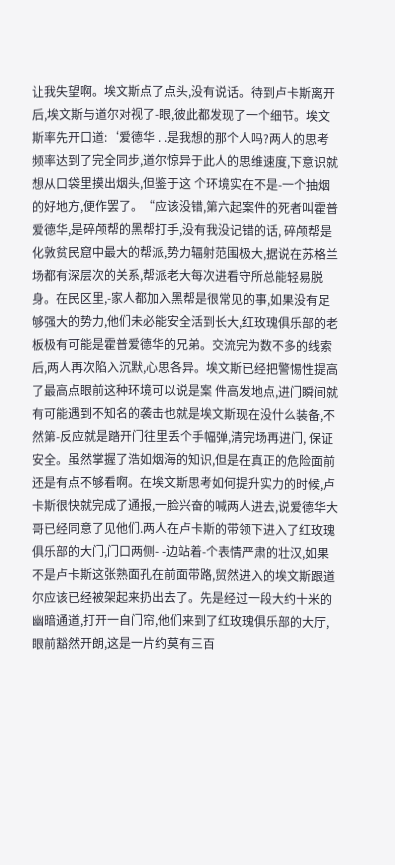让我失望啊。埃文斯点了点头,没有说话。待到卢卡斯离开后,埃文斯与道尔对视了-眼,彼此都发现了一个细节。埃文斯率先开口道:‘爱德华 . .是我想的那个人吗?两人的思考频率达到了完全同步,道尔惊异于此人的思维速度,下意识就想从口袋里摸出烟头,但鉴于这 个环境实在不是-一个抽烟的好地方,便作罢了。“应该没错,第六起案件的死者叫霍普爱德华,是碎颅帮的黑帮打手,没有我没记错的话, 碎颅帮是化敦贫民窟中最大的帮派,势力辐射范围极大,据说在苏格兰场都有深层次的关系,帮派老大每次进看守所总能轻易脱身。在民区里,-家人都加入黑帮是很常见的事,如果没有足够强大的势力,他们未必能安全活到长大,红玫瑰俱乐部的老板极有可能是霍普爱德华的兄弟。交流完为数不多的线索后,两人再次陷入沉默,心思各异。埃文斯已经把警惕性提高了最高点眼前这种环境可以说是案 件高发地点,进门瞬间就有可能遇到不知名的袭击也就是埃文斯现在没什么装备,不然第-反应就是踏开门往里丢个手幅弹,清完场再进门, 保证安全。虽然掌握了浩如烟海的知识,但是在真正的危险面前还是有点不够看啊。在埃文斯思考如何提升实力的时候,卢卡斯很快就完成了通报,一脸兴奋的喊两人进去,说爱德华大哥已经同意了见他们.两人在卢卡斯的带领下进入了红玫瑰俱乐部的大门,门口两侧- -边站着-个表情严肃的壮汉,如果不是卢卡斯这张熟面孔在前面带路,贸然进入的埃文斯跟道尔应该已经被架起来扔出去了。先是经过一段大约十米的幽暗通道,打开一自门帘,他们来到了红玫瑰俱乐部的大厅,眼前豁然开朗,这是一片约莫有三百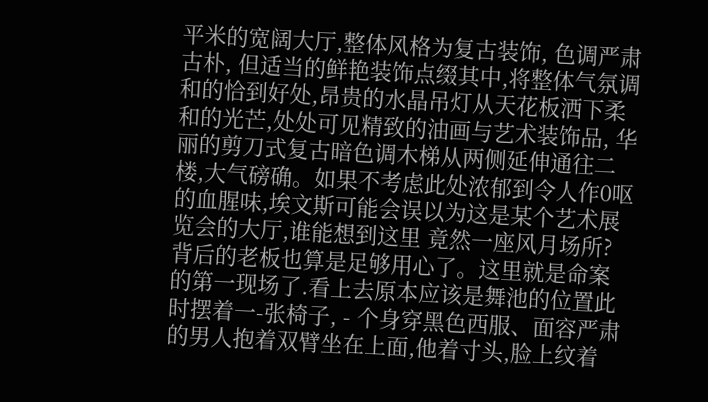平米的宽阔大厅,整体风格为复古装饰, 色调严肃古朴, 但适当的鲜艳装饰点缀其中,将整体气氛调和的恰到好处,昂贵的水晶吊灯从天花板洒下柔和的光芒,处处可见精致的油画与艺术装饰品, 华丽的剪刀式复古暗色调木梯从两侧延伸通往二楼,大气磅确。如果不考虑此处浓郁到令人作0呕的血腥味,埃文斯可能会误以为这是某个艺术展览会的大厅,谁能想到这里 竟然一座风月场所? 背后的老板也算是足够用心了。这里就是命案的第一现场了.看上去原本应该是舞池的位置此时摆着一-张椅子, - 个身穿黑色西服、面容严肃的男人抱着双臂坐在上面,他着寸头,脸上纹着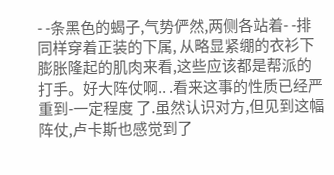- -条黑色的蝎子,气势俨然,两侧各站着- -排同样穿着正装的下属, 从略显紧绷的衣衫下膨胀隆起的肌肉来看,这些应该都是帮派的打手。好大阵仗啊.. .看来这事的性质已经严重到-一定程度 了.虽然认识对方,但见到这幅阵仗,卢卡斯也感觉到了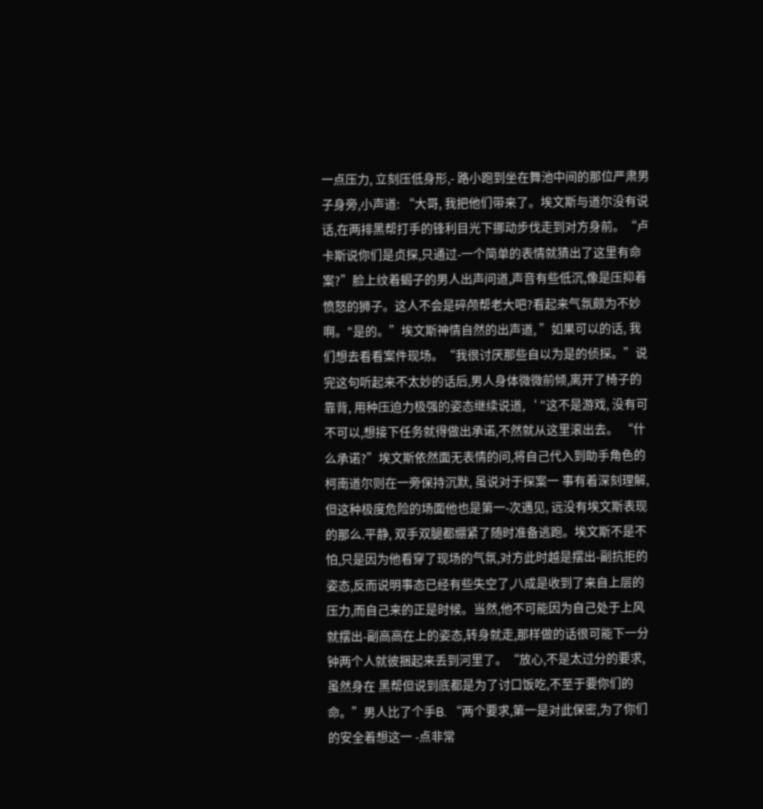一点压力, 立刻压低身形,- 路小跑到坐在舞池中间的那位严肃男子身旁,小声道: “大哥, 我把他们带来了。埃文斯与道尔没有说话,在两排黑帮打手的锋利目光下挪动步伐走到对方身前。“卢卡斯说你们是贞探,只通过-一个简单的表情就猜出了这里有命案?”脸上纹着蝎子的男人出声问道,声音有些低沉,像是压抑着愤怒的狮子。这人不会是碎颅帮老大吧?看起来气氛颇为不妙啊。"是的。”埃文斯神情自然的出声道, ”如果可以的话, 我们想去看看案件现场。“我很讨厌那些自以为是的侦探。”说完这句听起来不太妙的话后,男人身体微微前倾,离开了椅子的靠背, 用种压迫力极强的姿态继续说道,‘ "这不是游戏, 没有可不可以,想接下任务就得做出承诺,不然就从这里滚出去。 “什么承诺?”埃文斯依然面无表情的问,将自己代入到助手角色的柯南道尔则在一旁保持沉默, 虽说对于探案一 事有着深刻理解,但这种极度危险的场面他也是第一-次遇见, 远没有埃文斯表现的那么.平静, 双手双腿都绷紧了随时准备逃跑。埃文斯不是不怕,只是因为他看穿了现场的气氛,对方此时越是摆出-副抗拒的姿态,反而说明事态已经有些失空了,八成是收到了来自上层的压力,而自己来的正是时候。当然,他不可能因为自己处于上风就摆出-副高高在上的姿态,转身就走,那样做的话很可能下一分钟两个人就彼捆起来丢到河里了。“放心,不是太过分的要求,虽然身在 黑帮但说到底都是为了讨口饭吃,不至于要你们的命。”男人比了个手B. “两个要求,第一是对此保密,为了你们的安全着想这一 -点非常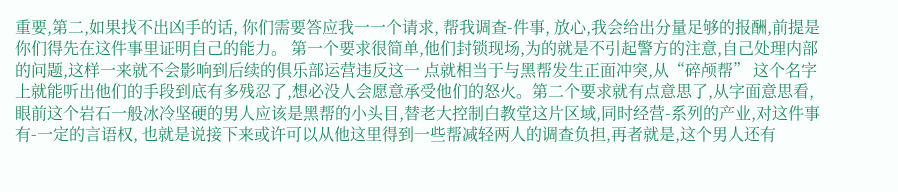重要,第二,如果找不出凶手的话, 你们需要答应我一一个请求, 帮我调查-件事, 放心,我会给出分量足够的报酬,前提是你们得先在这件事里证明自己的能力。 第一个要求很简单,他们封锁现场,为的就是不引起警方的注意,自己处理内部的问题,这样一来就不会影响到后续的俱乐部运营违反这一 点就相当于与黑帮发生正面冲突,从“碎颅帮” 这个名字上就能听出他们的手段到底有多残忍了,想必没人会愿意承受他们的怒火。第二个要求就有点意思了,从字面意思看,眼前这个岩石一般冰冷坚硬的男人应该是黑帮的小头目,替老大控制白教堂这片区域,同时经营-系列的产业,对这件事有-一定的言语权, 也就是说接下来或许可以从他这里得到一些帮减轻两人的调查负担,再者就是,这个男人还有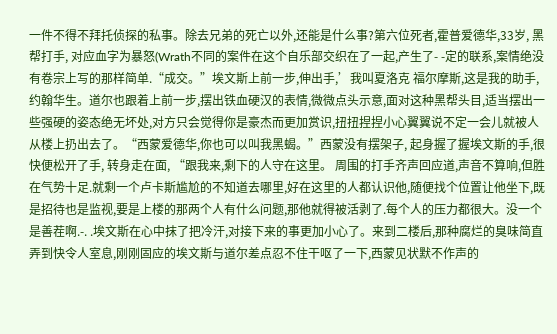一件不得不拜托侦探的私事。除去兄弟的死亡以外,还能是什么事?第六位死者,霍普爱德华,33岁, 黑帮打手, 对应血字为暴怒(Wrath不同的案件在这个自乐部交织在了一起,产生了- -定的联系,案情绝没有卷宗上写的那样简单.“成交。”埃文斯上前一步,伸出手,’我叫夏洛克 福尔摩斯,这是我的助手,约翰华生。道尔也跟着上前一步,摆出铁血硬汉的表情,微微点头示意,面对这种黑帮头目,适当摆出一些强硬的姿态绝无坏处,对方只会觉得你是豪杰而更加赏识,扭扭捏捏小心翼翼说不定一会儿就被人从楼上扔出去了。“西蒙爱德华,你也可以叫我黑蝎。”西蒙没有摆架子, 起身握了握埃文斯的手,很快便松开了手, 转身走在面, “跟我来,剩下的人守在这里。 周围的打手齐声回应道,声音不算响,但胜在气势十足.就剩一个卢卡斯尴尬的不知道去哪里,好在这里的人都认识他,随便找个位置让他坐下,既是招待也是监视,要是上楼的那两个人有什么问题,那他就得被活剥了.每个人的压力都很大。没一个是善茬啊.-. .埃文斯在心中抹了把冷汗,对接下来的事更加小心了。来到二楼后,那种腐烂的臭味简直弄到快令人室息,刚刚固应的埃文斯与道尔差点忍不住干呕了一下,西蒙见状默不作声的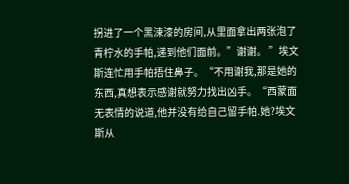拐进了一个黑涑漆的房间,从里面拿出两张泡了青柠水的手帕,递到他们面前。”谢谢。 ”埃文斯连忙用手帕捂住鼻子。“不用谢我,那是她的东西,真想表示感谢就努力找出凶手。“西蒙面无表情的说道,他并没有给自己留手帕.她?埃文斯从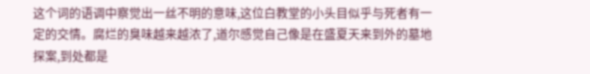这个词的语调中察觉出一丝不明的意味,这位白教堂的小头目似乎与死者有一定的交情。腐烂的臭味越来越浓了,道尔感觉自己像是在盛夏天来到外的墓地探案,到处都是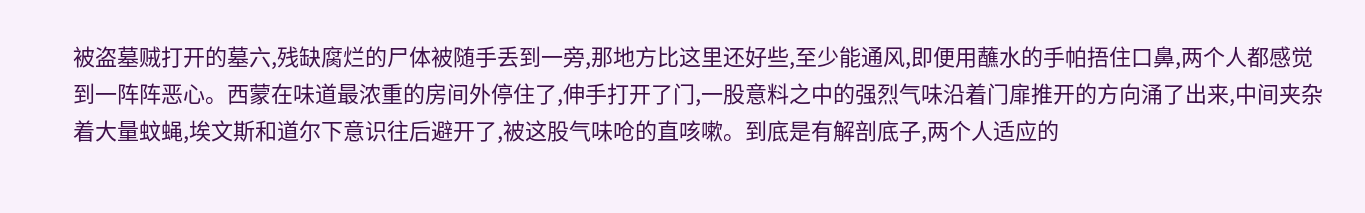被盗墓贼打开的墓六,残缺腐烂的尸体被随手丢到一旁,那地方比这里还好些,至少能通风,即便用蘸水的手帕捂住口鼻,两个人都感觉到一阵阵恶心。西蒙在味道最浓重的房间外停住了,伸手打开了门,一股意料之中的强烈气味沿着门扉推开的方向涌了出来,中间夹杂着大量蚊蝇,埃文斯和道尔下意识往后避开了,被这股气味呛的直咳嗽。到底是有解剖底子,两个人适应的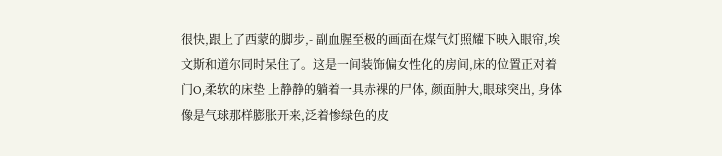很快,跟上了西蒙的脚步,- 副血腥至极的画面在煤气灯照耀下映入眼帘,埃文斯和道尔同时呆住了。这是一间装饰偏女性化的房间,床的位置正对着门O,柔软的床垫 上静静的躺着一具赤裸的尸体, 颜面肿大,眼球突出, 身体像是气球那样膨胀开来,泛着惨绿色的皮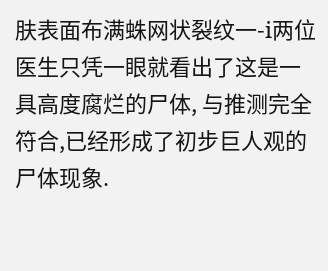肤表面布满蛛网状裂纹一-i两位医生只凭一眼就看出了这是一具高度腐烂的尸体, 与推测完全符合,已经形成了初步巨人观的尸体现象.